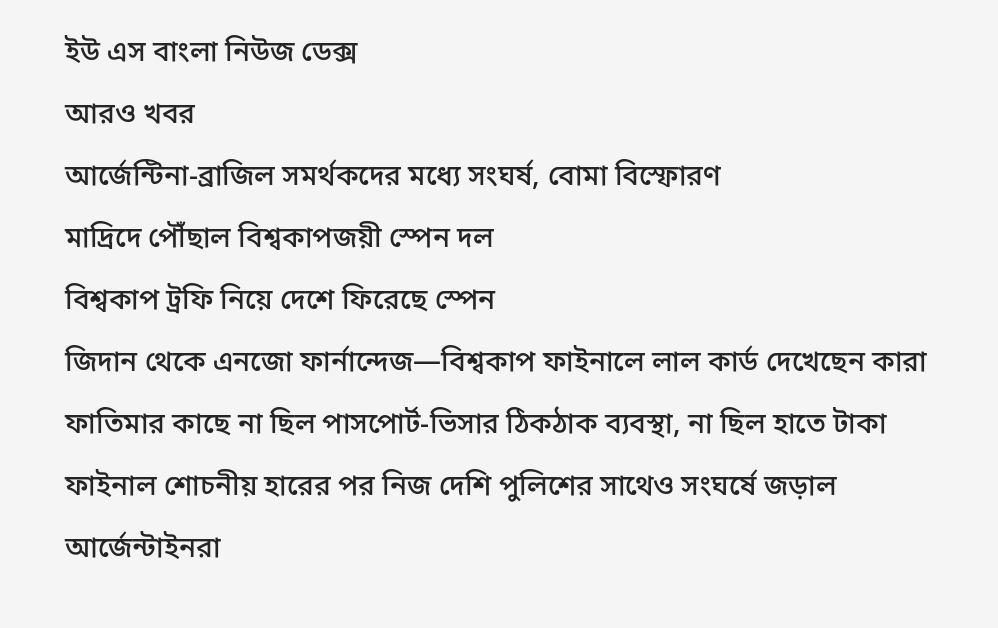ইউ এস বাংলা নিউজ ডেক্স
আরও খবর
আর্জেন্টিনা-ব্রাজিল সমর্থকদের মধ্যে সংঘর্ষ, বোমা বিস্ফোরণ
মাদ্রিদে পৌঁছাল বিশ্বকাপজয়ী স্পেন দল
বিশ্বকাপ ট্রফি নিয়ে দেশে ফিরেছে স্পেন
জিদান থেকে এনজো ফার্নান্দেজ—বিশ্বকাপ ফাইনালে লাল কার্ড দেখেছেন কারা
ফাতিমার কাছে না ছিল পাসপোর্ট-ভিসার ঠিকঠাক ব্যবস্থা, না ছিল হাতে টাকা
ফাইনাল শোচনীয় হারের পর নিজ দেশি পুলিশের সাথেও সংঘর্ষে জড়াল আর্জেন্টাইনরা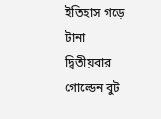ইতিহাস গড়ে টানা দ্বিতীয়বার গোল্ডেন বুট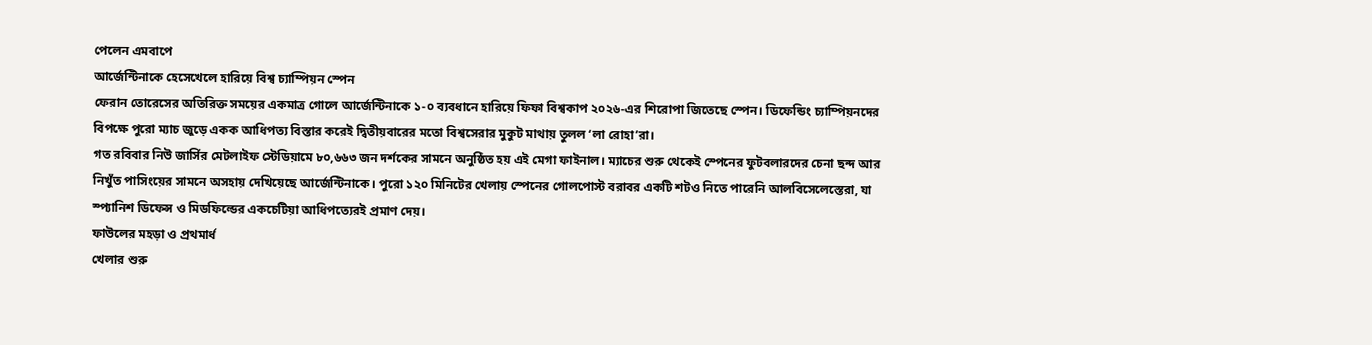পেলেন এমবাপে
আর্জেন্টিনাকে হেসেখেলে হারিয়ে বিশ্ব চ্যাম্পিয়ন স্পেন
ফেরান তোরেসের অতিরিক্ত সময়ের একমাত্র গোলে আর্জেন্টিনাকে ১-০ ব্যবধানে হারিয়ে ফিফা বিশ্বকাপ ২০২৬-এর শিরোপা জিতেছে স্পেন। ডিফেন্ডিং চ্যাম্পিয়নদের বিপক্ষে পুরো ম্যাচ জুড়ে একক আধিপত্য বিস্তার করেই দ্বিতীয়বারের মতো বিশ্বসেরার মুকুট মাথায় তুলল ‘লা রোহা’রা।
গত রবিবার নিউ জার্সির মেটলাইফ স্টেডিয়ামে ৮০,৬৬৩ জন দর্শকের সামনে অনুষ্ঠিত হয় এই মেগা ফাইনাল। ম্যাচের শুরু থেকেই স্পেনের ফুটবলারদের চেনা ছন্দ আর নিখুঁত পাসিংয়ের সামনে অসহায় দেখিয়েছে আর্জেন্টিনাকে। পুরো ১২০ মিনিটের খেলায় স্পেনের গোলপোস্ট বরাবর একটি শটও নিতে পারেনি আলবিসেলেস্তেরা, যা স্প্যানিশ ডিফেন্স ও মিডফিল্ডের একচেটিয়া আধিপত্যেরই প্রমাণ দেয়।
ফাউলের মহড়া ও প্রথমার্ধ
খেলার শুরু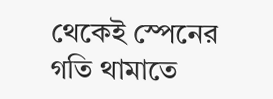থেকেই স্পেনের গতি থামাতে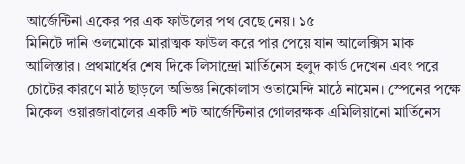আর্জেন্টিনা একের পর এক ফাউলের পথ বেছে নেয়। ১৫
মিনিটে দানি ওলমোকে মারাত্মক ফাউল করে পার পেয়ে যান আলেক্সিস মাক আলিস্তার। প্রথমার্ধের শেষ দিকে লিসান্দ্রো মার্তিনেস হলুদ কার্ড দেখেন এবং পরে চোটের কারণে মাঠ ছাড়লে অভিজ্ঞ নিকোলাস ওতামেন্দি মাঠে নামেন। স্পেনের পক্ষে মিকেল ওয়ারজাবালের একটি শট আর্জেন্টিনার গোলরক্ষক এমিলিয়ানো মার্তিনেস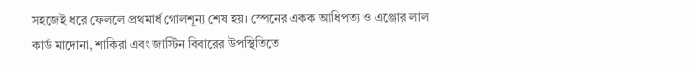সহজেই ধরে ফেললে প্রথমার্ধ গোলশূন্য শেষ হয়। স্পেনের একক আধিপত্য ও এঞ্জোর লাল কার্ড মাদোনা, শাকিরা এবং জাস্টিন বিবারের উপস্থিতিতে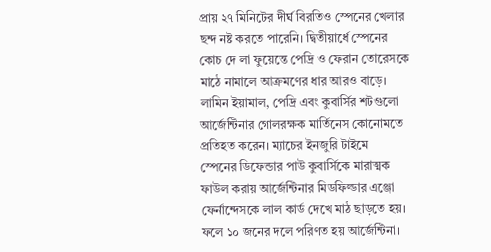প্রায় ২৭ মিনিটের দীর্ঘ বিরতিও স্পেনের খেলার ছন্দ নষ্ট করতে পারেনি। দ্বিতীয়ার্ধে স্পেনের কোচ দে লা ফুয়েন্তে পেদ্রি ও ফেরান তোরেসকে মাঠে নামালে আক্রমণের ধার আরও বাড়ে। লামিন ইয়ামাল, পেদ্রি এবং কুবার্সির শটগুলো আর্জেন্টিনার গোলরক্ষক মার্তিনেস কোনোমতে প্রতিহত করেন। ম্যাচের ইনজুরি টাইমে
স্পেনের ডিফেন্ডার পাউ কুবার্সিকে মারাত্মক ফাউল করায় আর্জেন্টিনার মিডফিল্ডার এঞ্জো ফের্নান্দেসকে লাল কার্ড দেখে মাঠ ছাড়তে হয়। ফলে ১০ জনের দলে পরিণত হয় আর্জেন্টিনা।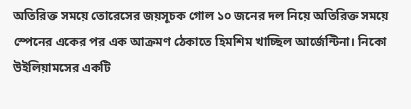অতিরিক্ত সময়ে তোরেসের জয়সূচক গোল ১০ জনের দল নিয়ে অতিরিক্ত সময়ে স্পেনের একের পর এক আক্রমণ ঠেকাতে হিমশিম খাচ্ছিল আর্জেন্টিনা। নিকো উইলিয়ামসের একটি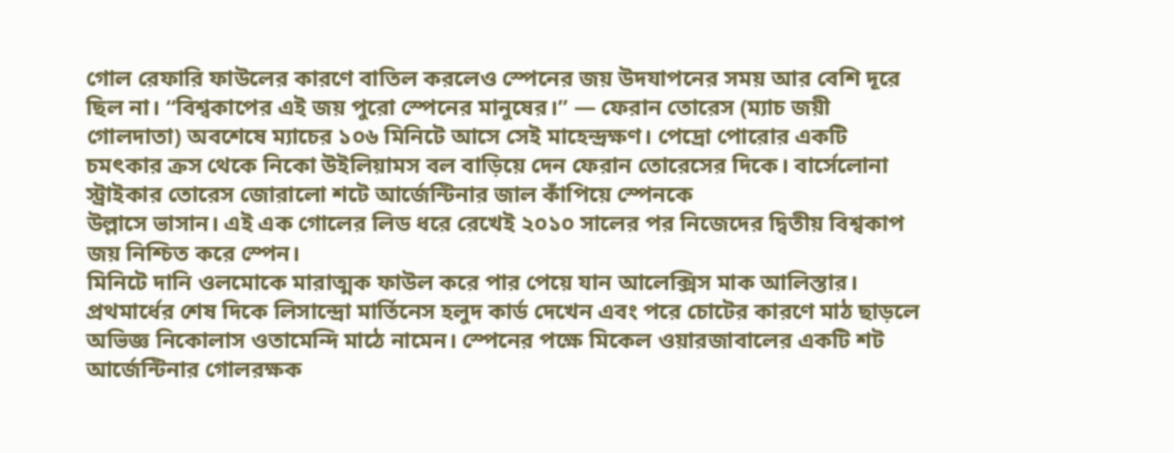গোল রেফারি ফাউলের কারণে বাতিল করলেও স্পেনের জয় উদযাপনের সময় আর বেশি দূরে ছিল না। “বিশ্বকাপের এই জয় পুরো স্পেনের মানুষের।” — ফেরান তোরেস (ম্যাচ জয়ী গোলদাতা) অবশেষে ম্যাচের ১০৬ মিনিটে আসে সেই মাহেন্দ্রক্ষণ। পেদ্রো পোরোর একটি চমৎকার ক্রস থেকে নিকো উইলিয়ামস বল বাড়িয়ে দেন ফেরান তোরেসের দিকে। বার্সেলোনা স্ট্রাইকার তোরেস জোরালো শটে আর্জেন্টিনার জাল কাঁপিয়ে স্পেনকে
উল্লাসে ভাসান। এই এক গোলের লিড ধরে রেখেই ২০১০ সালের পর নিজেদের দ্বিতীয় বিশ্বকাপ জয় নিশ্চিত করে স্পেন।
মিনিটে দানি ওলমোকে মারাত্মক ফাউল করে পার পেয়ে যান আলেক্সিস মাক আলিস্তার। প্রথমার্ধের শেষ দিকে লিসান্দ্রো মার্তিনেস হলুদ কার্ড দেখেন এবং পরে চোটের কারণে মাঠ ছাড়লে অভিজ্ঞ নিকোলাস ওতামেন্দি মাঠে নামেন। স্পেনের পক্ষে মিকেল ওয়ারজাবালের একটি শট আর্জেন্টিনার গোলরক্ষক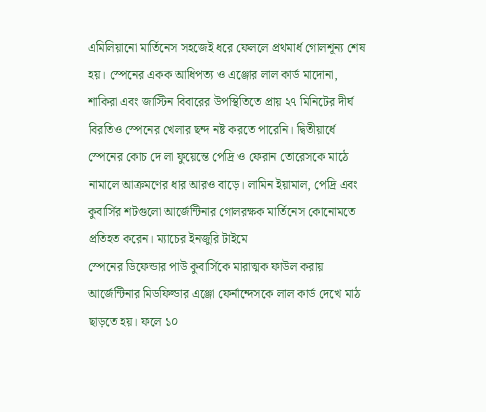এমিলিয়ানো মার্তিনেস সহজেই ধরে ফেললে প্রথমার্ধ গোলশূন্য শেষ হয়। স্পেনের একক আধিপত্য ও এঞ্জোর লাল কার্ড মাদোনা, শাকিরা এবং জাস্টিন বিবারের উপস্থিতিতে প্রায় ২৭ মিনিটের দীর্ঘ বিরতিও স্পেনের খেলার ছন্দ নষ্ট করতে পারেনি। দ্বিতীয়ার্ধে স্পেনের কোচ দে লা ফুয়েন্তে পেদ্রি ও ফেরান তোরেসকে মাঠে নামালে আক্রমণের ধার আরও বাড়ে। লামিন ইয়ামাল, পেদ্রি এবং কুবার্সির শটগুলো আর্জেন্টিনার গোলরক্ষক মার্তিনেস কোনোমতে প্রতিহত করেন। ম্যাচের ইনজুরি টাইমে
স্পেনের ডিফেন্ডার পাউ কুবার্সিকে মারাত্মক ফাউল করায় আর্জেন্টিনার মিডফিল্ডার এঞ্জো ফের্নান্দেসকে লাল কার্ড দেখে মাঠ ছাড়তে হয়। ফলে ১০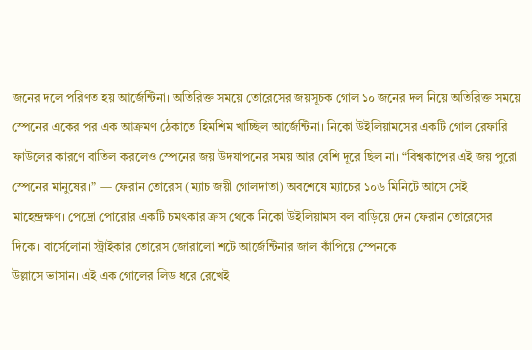জনের দলে পরিণত হয় আর্জেন্টিনা। অতিরিক্ত সময়ে তোরেসের জয়সূচক গোল ১০ জনের দল নিয়ে অতিরিক্ত সময়ে স্পেনের একের পর এক আক্রমণ ঠেকাতে হিমশিম খাচ্ছিল আর্জেন্টিনা। নিকো উইলিয়ামসের একটি গোল রেফারি ফাউলের কারণে বাতিল করলেও স্পেনের জয় উদযাপনের সময় আর বেশি দূরে ছিল না। “বিশ্বকাপের এই জয় পুরো স্পেনের মানুষের।” — ফেরান তোরেস (ম্যাচ জয়ী গোলদাতা) অবশেষে ম্যাচের ১০৬ মিনিটে আসে সেই মাহেন্দ্রক্ষণ। পেদ্রো পোরোর একটি চমৎকার ক্রস থেকে নিকো উইলিয়ামস বল বাড়িয়ে দেন ফেরান তোরেসের দিকে। বার্সেলোনা স্ট্রাইকার তোরেস জোরালো শটে আর্জেন্টিনার জাল কাঁপিয়ে স্পেনকে
উল্লাসে ভাসান। এই এক গোলের লিড ধরে রেখেই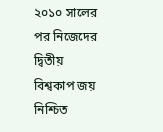২০১০ সালের পর নিজেদের দ্বিতীয় বিশ্বকাপ জয় নিশ্চিত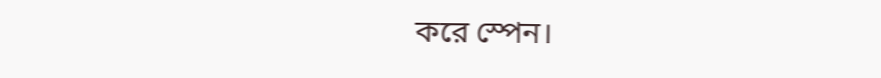করে স্পেন।